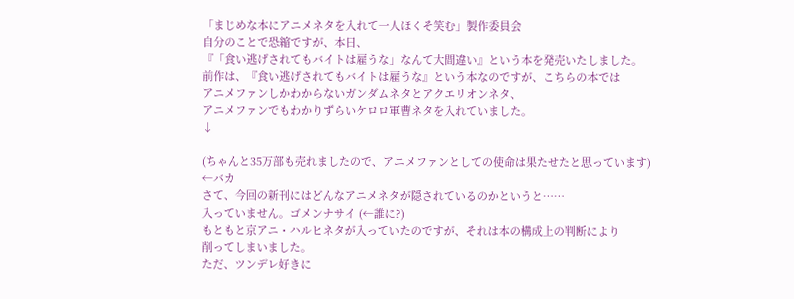「まじめな本にアニメネタを入れて一人ほくそ笑む」製作委員会
自分のことで恐縮ですが、本日、
『「食い逃げされてもバイトは雇うな」なんて大間違い』という本を発売いたしました。
前作は、『食い逃げされてもバイトは雇うな』という本なのですが、こちらの本では
アニメファンしかわからないガンダムネタとアクエリオンネタ、
アニメファンでもわかりずらいケロロ軍曹ネタを入れていました。
↓

(ちゃんと35万部も売れましたので、アニメファンとしての使命は果たせたと思っています) ←バカ
さて、今回の新刊にはどんなアニメネタが隠されているのかというと……
入っていません。ゴメンナサイ (←誰に?)
もともと京アニ・ハルヒネタが入っていたのですが、それは本の構成上の判断により
削ってしまいました。
ただ、ツンデレ好きに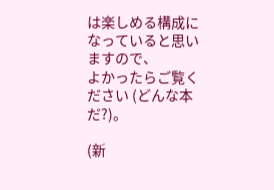は楽しめる構成になっていると思いますので、
よかったらご覧ください (どんな本だ?)。

(新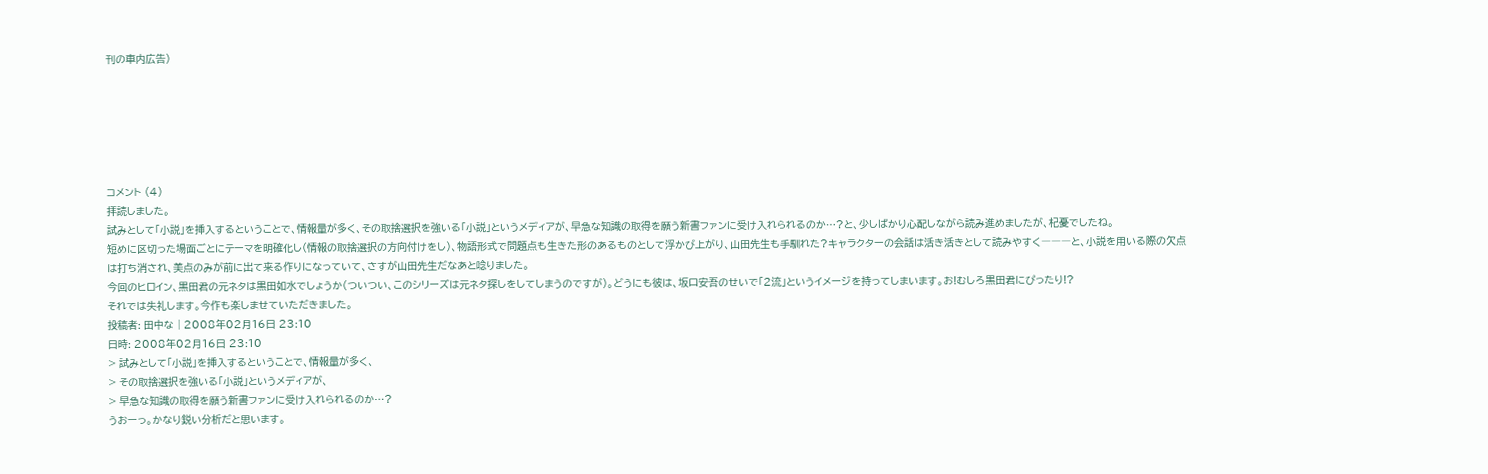刊の車内広告)






コメント (4)
拝読しました。
試みとして「小説」を挿入するということで、情報量が多く、その取捨選択を強いる「小説」というメディアが、早急な知識の取得を願う新書ファンに受け入れられるのか…?と、少しばかり心配しながら読み進めましたが、杞憂でしたね。
短めに区切った場面ごとにテーマを明確化し(情報の取捨選択の方向付けをし)、物語形式で問題点も生きた形のあるものとして浮かび上がり、山田先生も手馴れた?キャラクターの会話は活き活きとして読みやすく―――と、小説を用いる際の欠点は打ち消され、美点のみが前に出て来る作りになっていて、さすが山田先生だなあと唸りました。
今回のヒロイン、黒田君の元ネタは黒田如水でしょうか(ついつい、このシリーズは元ネタ探しをしてしまうのですが)。どうにも彼は、坂口安吾のせいで「2流」というイメージを持ってしまいます。お!むしろ黒田君にぴったり!?
それでは失礼します。今作も楽しませていただきました。
投稿者: 田中な | 2008年02月16日 23:10
日時: 2008年02月16日 23:10
> 試みとして「小説」を挿入するということで、情報量が多く、
> その取捨選択を強いる「小説」というメディアが、
> 早急な知識の取得を願う新書ファンに受け入れられるのか…?
うおーっ。かなり鋭い分析だと思います。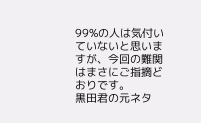99%の人は気付いていないと思いますが、今回の難関はまさにご指摘どおりです。
黒田君の元ネタ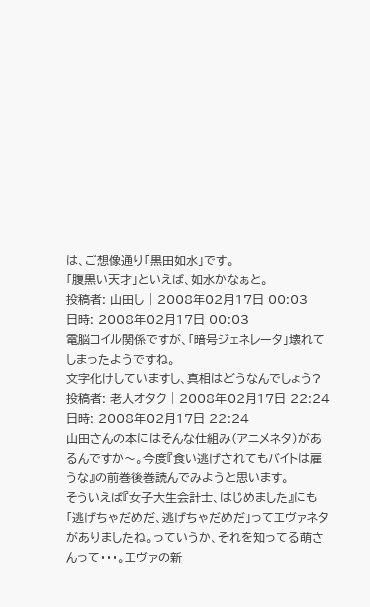は、ご想像通り「黒田如水」です。
「腹黒い天才」といえば、如水かなぁと。
投稿者: 山田し | 2008年02月17日 00:03
日時: 2008年02月17日 00:03
電脳コイル関係ですが、「暗号ジェネレータ」壊れてしまったようですね。
文字化けしていますし、真相はどうなんでしょう?
投稿者: 老人オタク | 2008年02月17日 22:24
日時: 2008年02月17日 22:24
山田さんの本にはそんな仕組み(アニメネタ)があるんですか〜。今度『食い逃げされてもバイトは雇うな』の前巻後巻読んでみようと思います。
そういえば『女子大生会計士、はじめました』にも「逃げちゃだめだ、逃げちゃだめだ」ってエヴァネタがありましたね。っていうか、それを知ってる萌さんって・・・。エヴァの新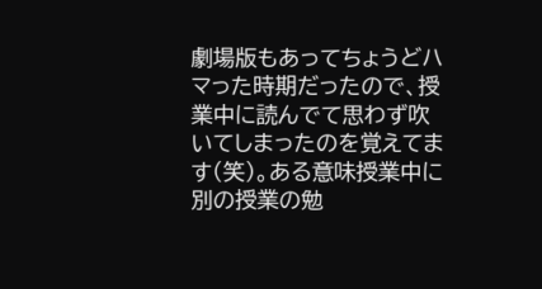劇場版もあってちょうどハマった時期だったので、授業中に読んでて思わず吹いてしまったのを覚えてます(笑)。ある意味授業中に別の授業の勉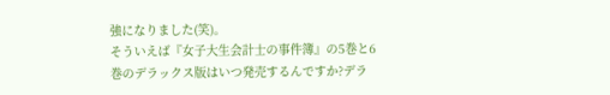強になりました(笑)。
そういえば『女子大生会計士の事件簿』の5巻と6巻のデラックス版はいつ発売するんですか?デラ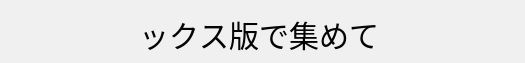ックス版で集めて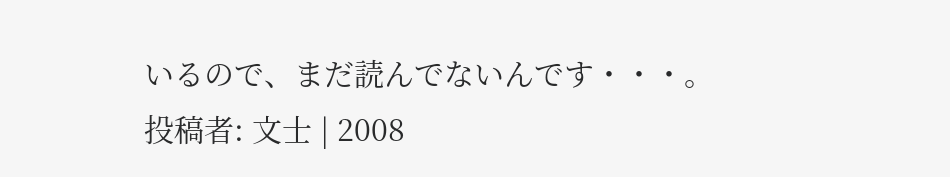いるので、まだ読んでないんです・・・。
投稿者: 文士 | 2008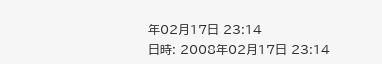年02月17日 23:14
日時: 2008年02月17日 23:14